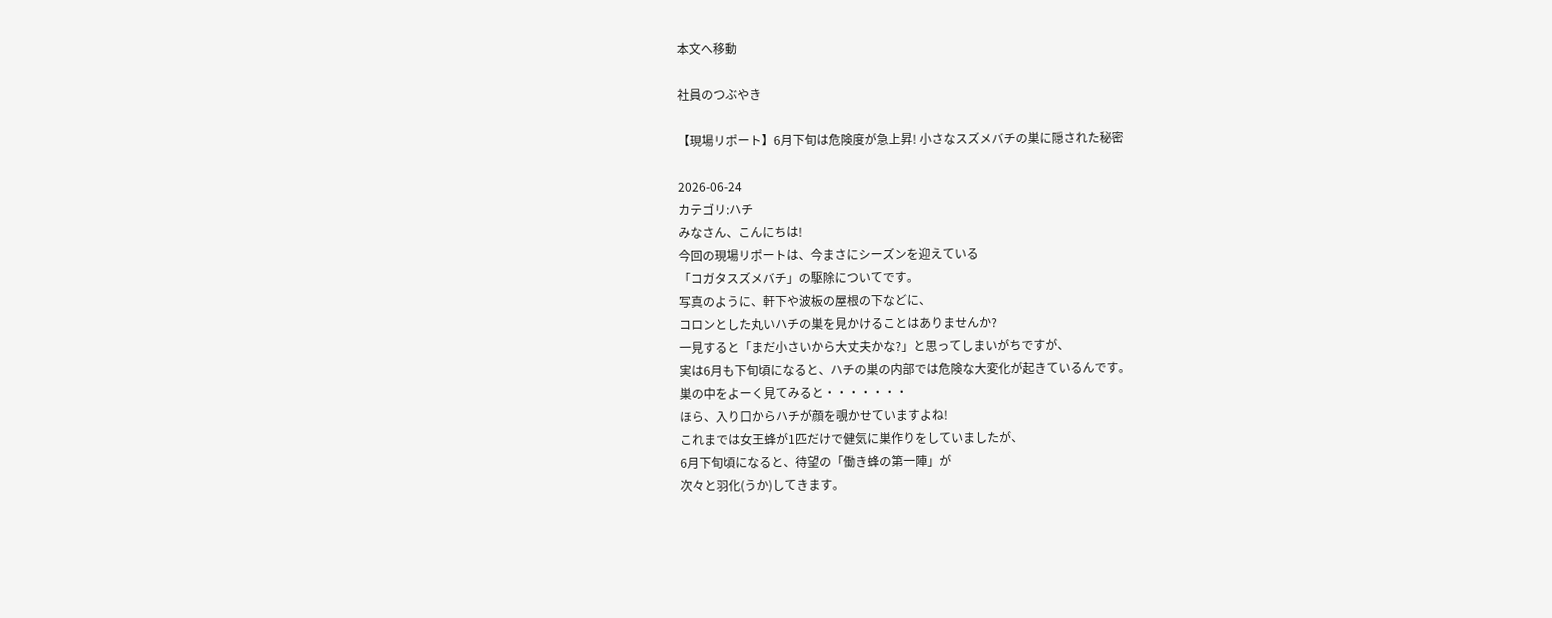本文へ移動

社員のつぶやき

【現場リポート】6月下旬は危険度が急上昇! 小さなスズメバチの巣に隠された秘密

2026-06-24
カテゴリ:ハチ
みなさん、こんにちは!
今回の現場リポートは、今まさにシーズンを迎えている
「コガタスズメバチ」の駆除についてです。
写真のように、軒下や波板の屋根の下などに、
コロンとした丸いハチの巣を見かけることはありませんか?
一見すると「まだ小さいから大丈夫かな?」と思ってしまいがちですが、
実は6月も下旬頃になると、ハチの巣の内部では危険な大変化が起きているんです。
巣の中をよーく見てみると・・・・・・・
ほら、入り口からハチが顔を覗かせていますよね!
これまでは女王蜂が1匹だけで健気に巣作りをしていましたが、
6月下旬頃になると、待望の「働き蜂の第一陣」が
次々と羽化(うか)してきます。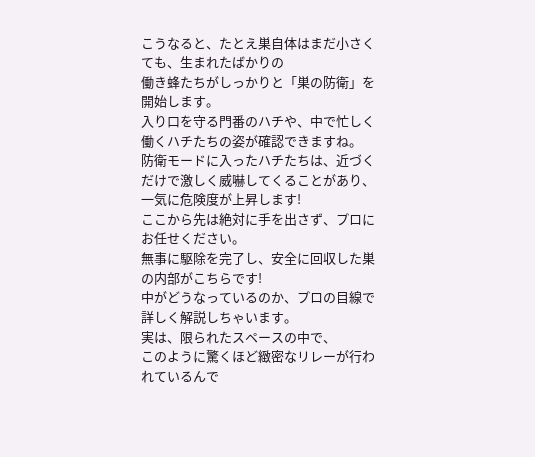こうなると、たとえ巣自体はまだ小さくても、生まれたばかりの
働き蜂たちがしっかりと「巣の防衛」を開始します。
入り口を守る門番のハチや、中で忙しく働くハチたちの姿が確認できますね。
防衛モードに入ったハチたちは、近づくだけで激しく威嚇してくることがあり、
一気に危険度が上昇します!
ここから先は絶対に手を出さず、プロにお任せください。
無事に駆除を完了し、安全に回収した巣の内部がこちらです!
中がどうなっているのか、プロの目線で詳しく解説しちゃいます。
実は、限られたスペースの中で、
このように驚くほど緻密なリレーが行われているんで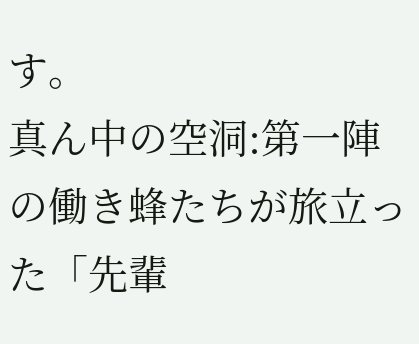す。
真ん中の空洞:第一陣の働き蜂たちが旅立った「先輩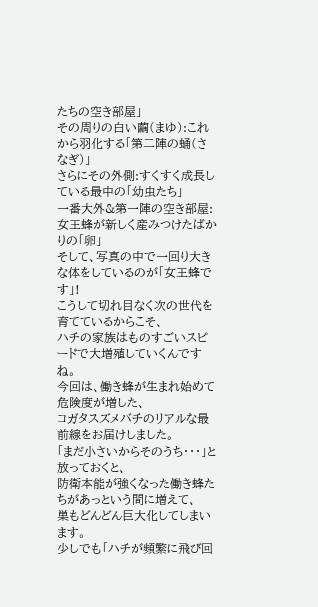たちの空き部屋」
その周りの白い繭(まゆ):これから羽化する「第二陣の蛹(さなぎ)」
さらにその外側:すくすく成長している最中の「幼虫たち」
一番大外&第一陣の空き部屋:女王蜂が新しく産みつけたばかりの「卵」
そして、写真の中で一回り大きな体をしているのが「女王蜂です」!
こうして切れ目なく次の世代を育てているからこそ、
ハチの家族はものすごいスピードで大増殖していくんですね。
今回は、働き蜂が生まれ始めて危険度が増した、
コガタスズメバチのリアルな最前線をお届けしました。
「まだ小さいからそのうち・・・」と放っておくと、
防衛本能が強くなった働き蜂たちがあっという間に増えて、
巣もどんどん巨大化してしまいます。
少しでも「ハチが頻繁に飛び回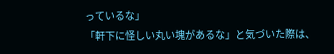っているな」
「軒下に怪しい丸い塊があるな」と気づいた際は、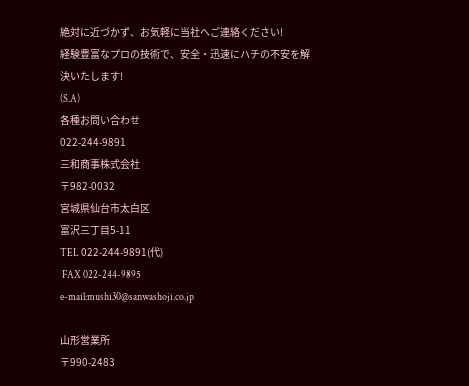絶対に近づかず、お気軽に当社へご連絡ください!
経験豊富なプロの技術で、安全・迅速にハチの不安を解決いたします!
(S.A)
各種お問い合わせ
022-244-9891
三和商事株式会社
〒982-0032
宮城県仙台市太白区
富沢三丁目5-11
TEL 022-244-9891(代)
 FAX 022-244-9895
e-mail:mushi30@sanwashoji.co.jp

山形営業所
〒990-2483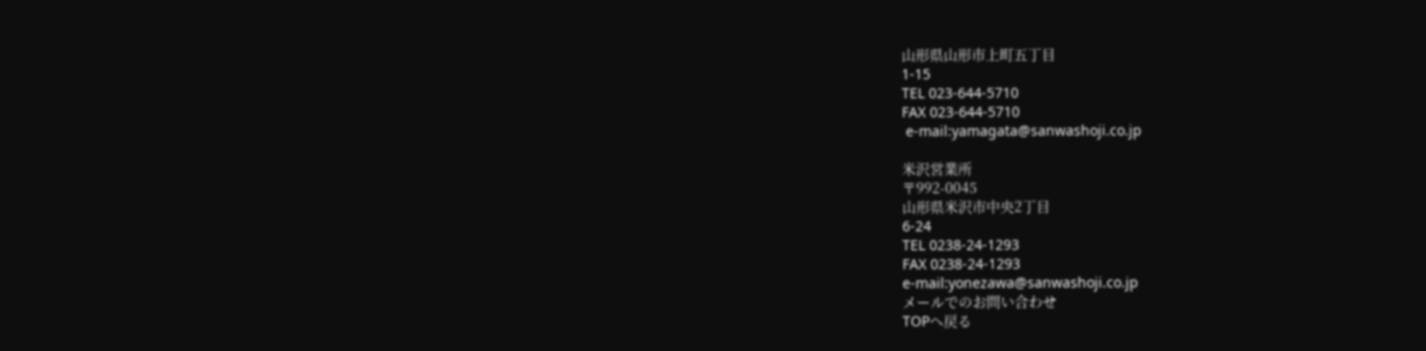山形県山形市上町五丁目
1-15
TEL 023-644-5710
FAX 023-644-5710
 e-mail:yamagata@sanwashoji.co.jp

米沢営業所
〒992-0045
山形県米沢市中央2丁目
6-24
TEL 0238-24-1293
FAX 0238-24-1293
e-mail:yonezawa@sanwashoji.co.jp
メールでのお問い合わせ
TOPへ戻る